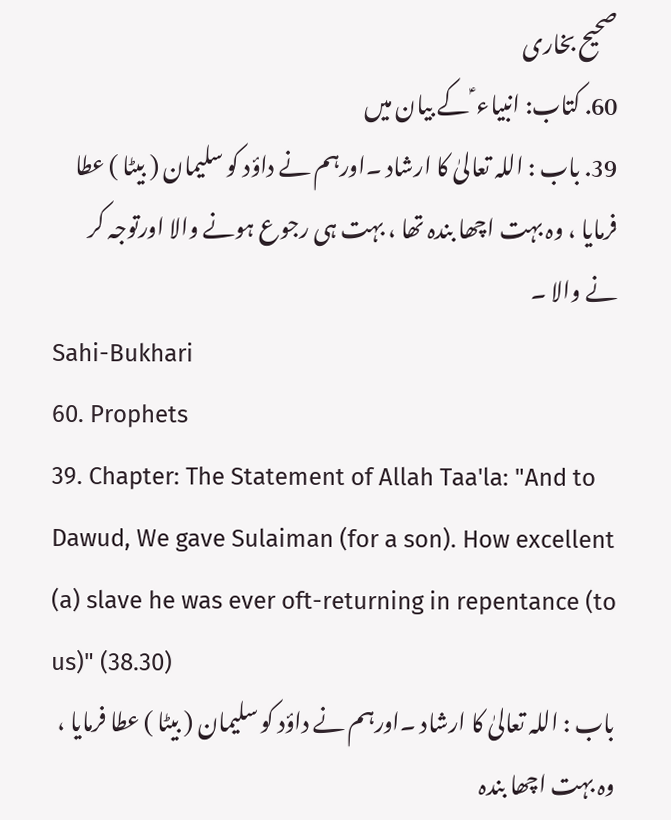صحیح بخاری
60. کتاب: انبیاء ؑ کے بیان میں
39. باب : اللہ تعالیٰ کا ارشاد ۔اورہم نے داؤد کو سلیمان ( بیٹا ) عطا فرمایا ، وہ بہت اچھا بندہ تھا ، بہت ہی رجوع ہونے والا اورتوجہ کر نے والا ۔
Sahi-Bukhari
60. Prophets
39. Chapter: The Statement of Allah Taa'la: "And to Dawud, We gave Sulaiman (for a son). How excellent (a) slave he was ever oft-returning in repentance (to us)" (38.30)
باب : اللہ تعالیٰ کا ارشاد ۔اورہم نے داؤد کو سلیمان ( بیٹا ) عطا فرمایا ، وہ بہت اچھا بندہ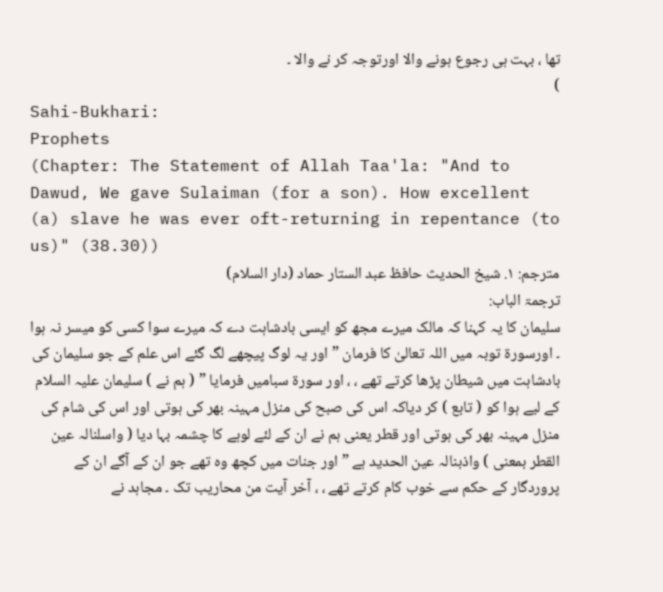تھا ، بہت ہی رجوع ہونے والا اورتوجہ کر نے والا ۔
)
Sahi-Bukhari:
Prophets
(Chapter: The Statement of Allah Taa'la: "And to Dawud, We gave Sulaiman (for a son). How excellent (a) slave he was ever oft-returning in repentance (to us)" (38.30))
مترجم: ١. شیخ الحدیث حافظ عبد الستار حماد (دار السلام)
ترجمۃ الباب:
سلیمان کا یہ کہنا کہ مالک میرے مجھ کو ایسی بادشاہت دے کہ میرے سوا کسی کو میسر نہ ہوا ۔ اورسورۃ توبہ میں اللہ تعالیٰ کا فرمان ” اور یہ لوگ پیچھے لگ گئے اس علم کے جو سلیمان کی بادشاہت میں شیطان پڑھا کرتے تھے ، ، اور سورۃ سبامیں فرمایا ” ( ہم نے ) سلیمان علیہ السلام کے لیے ہوا کو ( تابع ) کر دیاکہ اس کی صبح کی منزل مہینہ بھر کی ہوتی اور اس کی شام کی منزل مہینہ بھر کی ہوتی اور قطر یعنی ہم نے ان کے لئے لوہے کا چشمہ بہا دیا ( واسلنالہ عین القطر بمعنی ) واذبنالہ عین الحدید ہے ” اور جنات میں کچھ وہ تھے جو ان کے آگے ان کے پروردگار کے حکم سے خوب کام کرتے تھے ، ، آخر آیت من محاریب تک ۔ مجاہد نے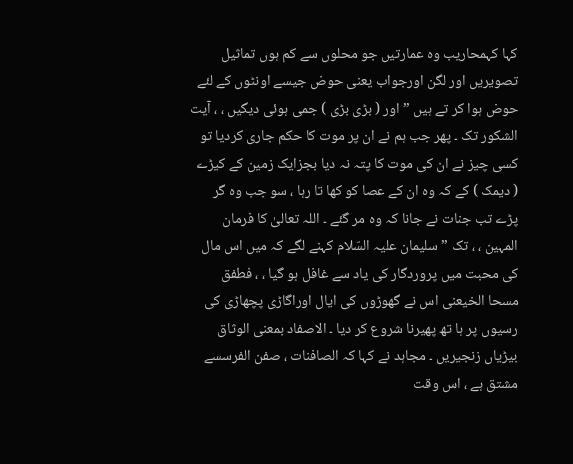کہا کہمحاریب وہ عمارتیں جو محلوں سے کم ہوں تماثیل تصویریں اور لگن اورجواب یعنی حوض جیسے اونٹوں کے لئے حوض ہوا کر تے ہیں ” اور ( بڑی بڑی ) جمی ہوئی دیگیں ، ، آیت الشکور تک ۔ پھر جب ہم نے ان پر موت کا حکم جاری کردیا تو کسی چیز نے ان کی موت کا پتہ نہ دیا بجزایک زمین کے کیڑے ( دیمک ) کے کہ وہ ان کے عصا کو کھا تا رہا ، سو جب وہ گر پڑے تب جنات نے جانا کہ وہ مر گئے ۔ اللہ تعالیٰ کا فرمان المہین ، ، تک ” سلیمان علیہ السّلام کہنے لگے کہ میں اس مال کی محبت میں پروردگار کی یاد سے غافل ہو گیا ، ، فطفق مسحا الخیعنی اس نے گھوڑوں کی ایال اوراگاڑی پچھاڑی کی رسیوں پر ہا تھ پھیرنا شروع کر دیا ۔ الاصفاد بمعنی الوثاق بیڑیاں زنجیریں ۔ مجاہد نے کہا کہ الصافنات ، صفن الفرسسے مشتق ہے ، اس وقت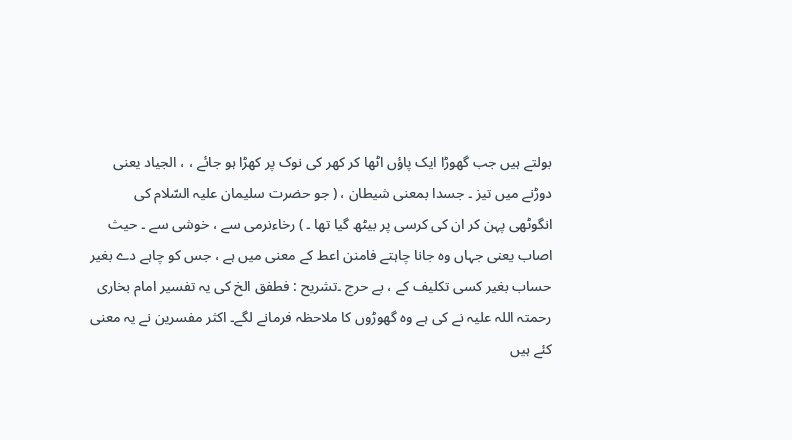بولتے ہیں جب گھوڑا ایک پاؤں اٹھا کر کھر کی نوک پر کھڑا ہو جائے ، ، الجیاد یعنی دوڑنے میں تیز ۔ جسدا بمعنی شیطان ، ( جو حضرت سلیمان علیہ السّلام کی انگوٹھی پہن کر ان کی کرسی پر بیٹھ گیا تھا ۔ ) رخاءنرمی سے ، خوشی سے ۔ حیث اصاب یعنی جہاں وہ جانا چاہتے فامنن اعط کے معنی میں ہے ، جس کو چاہے دے بغیر حساب بغیر کسی تکلیف کے ، بے حرج ۔تشریح : فطفق الخ کی یہ تفسیر امام بخاری رحمتہ اللہ علیہ نے کی ہے وہ گھوڑوں کا ملاحظہ فرمانے لگے۔ اکثر مفسرین نے یہ معنی کئے ہیں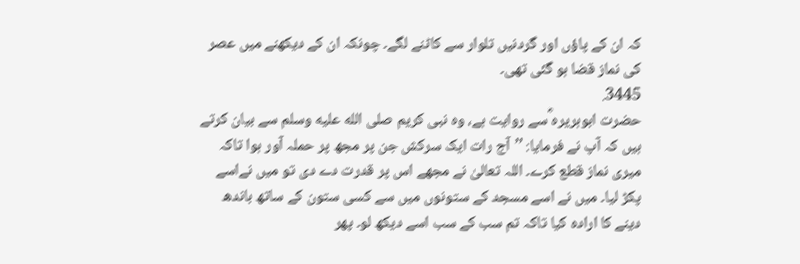کہ ان کے پاؤں اور گردنیں تلوار سے کاٹنے لگے۔ چونکہ ان کے دیکھنے میں عصر کی نماز قضا ہو گئی تھی۔
3445.
حضرت ابوہریرہ ؓسے روایت ہے، وہ نبی کریم صلى الله عليه وسلم سے بیان کرتے ہیں کہ آپ نے فرمایا: ’’آج رات ایک سرکش جن پر مجھ پر حملہ آور ہوا تاکہ میری نماز قطع کرے۔ اللہ تعالیٰ نے مجھے اس پر قدرت دے دی تو میں نےاسے پکڑ لیا۔ میں نے اسے مسجد کے ستونوں میں سے کسی ستون کے ساتھ باندھ دینے کا ارادہ کیا تاکہ تم سب کے سب اسے دیکھ لو۔ پھر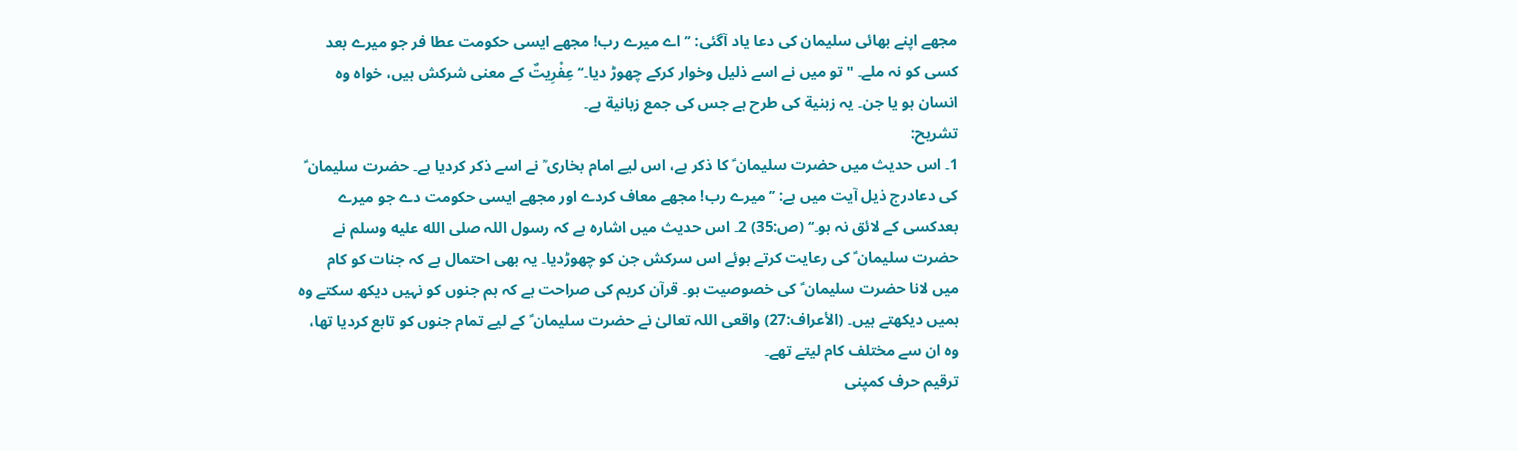مجھے اپنے بھائی سلیمان کی دعا یاد آگئی: ’’اے میرے رب! مجھے ایسی حکومت عطا فر جو میرے بعد کسی کو نہ ملے۔ "تو میں نے اسے ذلیل وخوار کرکے چھوڑ دیا۔‘‘ عِفْرِيتٌ کے معنی شرکش ہیں، خواہ وہ انسان ہو یا جن۔ یہ زبنية کی طرح ہے جس کی جمع زبانية ہے۔
تشریح:
1۔ اس حدیث میں حضرت سلیمان ؑ کا ذکر ہے، اس لیے امام بخاری ؒ نے اسے ذکر کردیا ہے۔ حضرت سلیمان ؑ کی دعادرج ذیل آیت میں ہے: ’’میرے رب! مجھے معاف کردے اور مجھے ایسی حکومت دے جو میرے بعدکسی کے لائق نہ ہو۔‘‘ (ص:35) 2۔ اس حدیث میں اشارہ ہے کہ رسول اللہ صلى الله عليه وسلم نے حضرت سلیمان ؑ کی رعایت کرتے ہوئے اس سرکش جن کو چھوڑدیا۔ یہ بھی احتمال ہے کہ جنات کو کام میں لانا حضرت سلیمان ؑ کی خصوصیت ہو۔ قرآن کریم کی صراحت ہے کہ ہم جنوں کو نہیں دیکھ سکتے وہ ہمیں دیکھتے ہیں۔ (الأعراف:27) واقعی اللہ تعالیٰ نے حضرت سلیمان ؑ کے لیے تمام جنوں کو تابع کردیا تھا، وہ ان سے مختلف کام لیتے تھے۔
ترقیم حرف کمپنی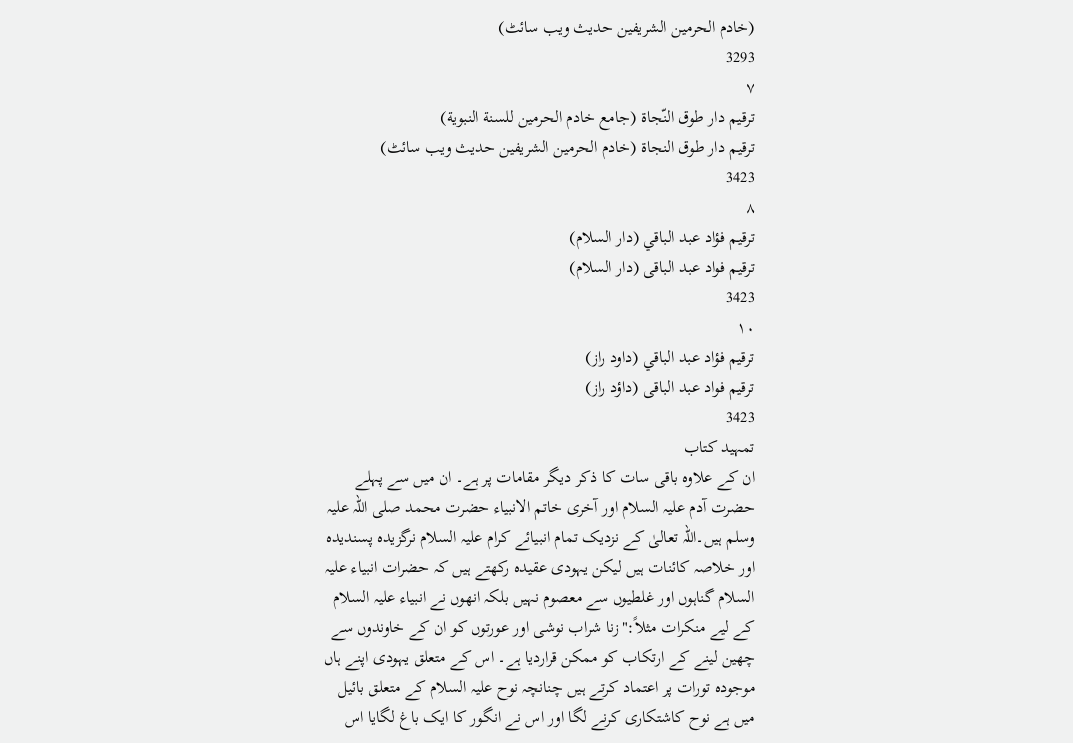(خادم الحرمین الشریفین حدیث ویب سائٹ)
3293
٧
ترقيم دار طوق النّجاة (جامع خادم الحرمين للسنة النبوية)
ترقیم دار طوق النجاۃ (خادم الحرمین الشریفین حدیث ویب سائٹ)
3423
٨
ترقيم فؤاد عبد الباقي (دار السلام)
ترقیم فواد عبد الباقی (دار السلام)
3423
١٠
ترقيم فؤاد عبد الباقي (داود راز)
ترقیم فواد عبد الباقی (داؤد راز)
3423
تمہید کتاب
ان کے علاوہ باقی سات کا ذکر دیگر مقامات پر ہے۔ ان میں سے پہلے حضرت آدم علیہ السلام اور آخری خاتم الانبیاء حضرت محمد صلی اللہ علیہ وسلم ہیں۔اللہ تعالیٰ کے نزدیک تمام انبیائے کرام علیہ السلام نرگزیدہ پسندیدہ اور خلاصہ کائنات ہیں لیکن یہودی عقیدہ رکھتے ہیں کہ حضرات انبیاء علیہ السلام گناہوں اور غلطیوں سے معصوم نہیں بلکہ انھوں نے انبیاء علیہ السلام کے لیے منکرات مثلاً:"زنا شراب نوشی اور عورتوں کو ان کے خاوندوں سے چھین لینے کے ارتکاب کو ممکن قراردیا ہے۔ اس کے متعلق یہودی اپنے ہاں موجودہ تورات پر اعتماد کرتے ہیں چنانچہ نوح علیہ السلام کے متعلق بائیل میں ہے نوح کاشتکاری کرنے لگا اور اس نے انگور کا ایک باغ لگایا اس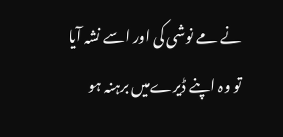نے مے نوشی کی اور اسے نشہ آیا تو وہ اپنے ڈیرےمیں برہنہ ہو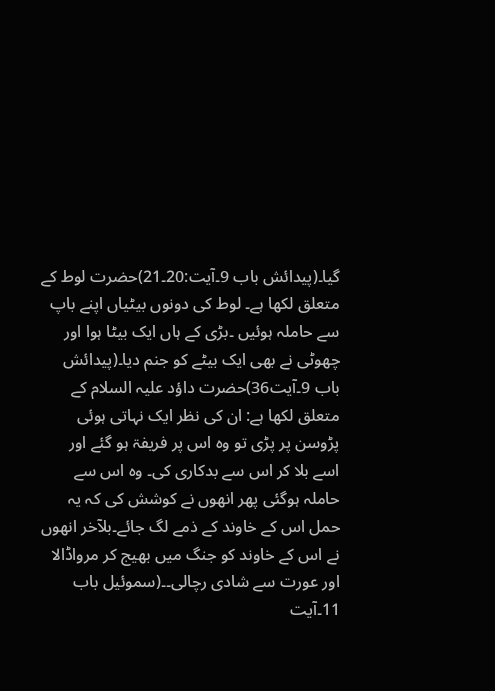گیا۔(پیدائش باب 9۔آیت:20۔21)حضرت لوط کے متعلق لکھا ہے۔ لوط کی دونوں بیٹیاں اپنے باپ سے حاملہ ہوئیں ۔بڑی کے ہاں ایک بیٹا ہوا اور چھوٹی نے بھی ایک بیٹے کو جنم دیا۔(پیدائش باب 9۔آیت36)حضرت داؤد علیہ السلام کے متعلق لکھا ہے: ان کی نظر ایک نہاتی ہوئی پڑوسن پر پڑی تو وہ اس پر فریفۃ ہو گئے اور اسے بلا کر اس سے بدکاری کی۔ وہ اس سے حاملہ ہوگئی پھر انھوں نے کوشش کی کہ یہ حمل اس کے خاوند کے ذمے لگ جائے۔بلآخر انھوں نے اس کے خاوند کو جنگ میں بھیج کر مرواڈالا اور عورت سے شادی رچالی۔۔(سموئیل باب 11۔آیت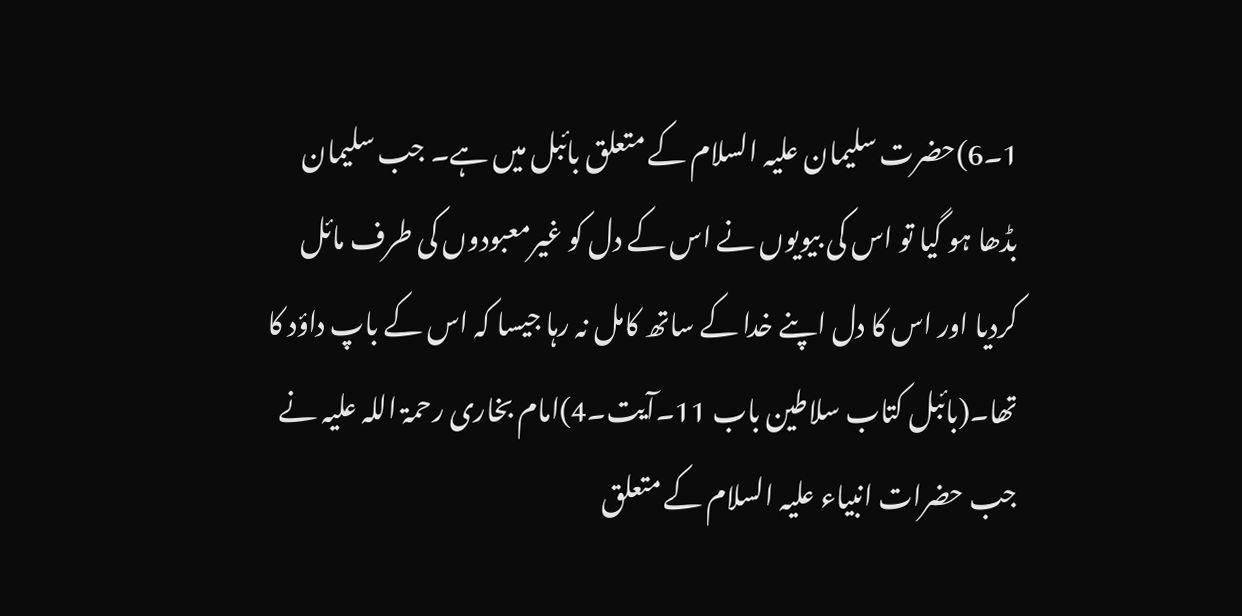1۔6)حضرت سلیمان علیہ السلام کے متعلق بائبل میں ہے۔ جب سلیمان بڈھا ہو گیا تو اس کی بیویوں نے اس کے دل کو غیرمعبودوں کی طرف مائل کردیا اور اس کا دل اپنے خدا کے ساتھ کامل نہ رہا جیسا کہ اس کے باپ داؤد کا تھا۔(بائبل کتاب سلاطین باب 11۔آیت۔4)امام بخاری رحمۃ اللہ علیہ نے جب حضرات انبیاء علیہ السلام کے متعلق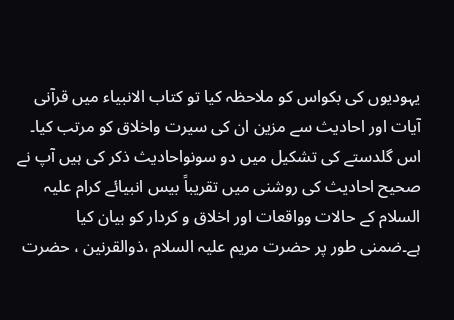یہودیوں کی بکواس کو ملاحظہ کیا تو کتاب الانبیاء میں قرآنی آیات اور احادیث سے مزین ان کی سیرت واخلاق کو مرتب کیا۔ اس گلدستے کی تشکیل میں دو سونواحادیث ذکر کی ہیں آپ نے صحیح احادیث کی روشنی میں تقریباً بیس انبیائے کرام علیہ السلام کے حالات وواقعات اور اخلاق و کردار کو بیان کیا ہے۔ضمنی طور پر حضرت مریم علیہ السلام ،ذوالقرنین ، حضرت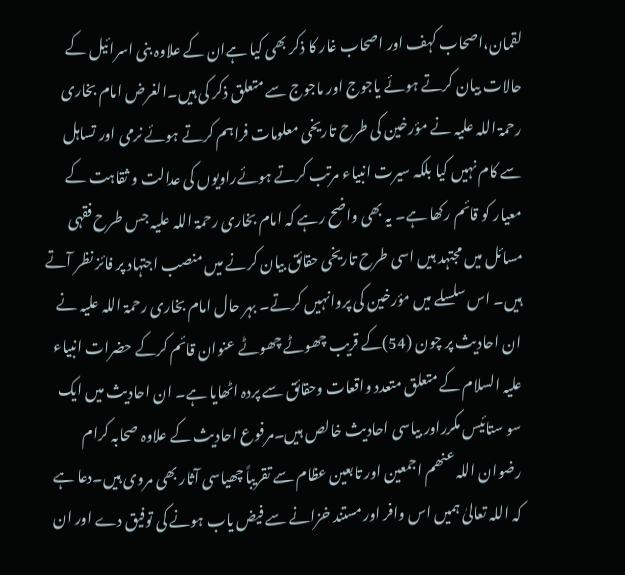لقمان،اصحاب کہف اور اصحاب غار کا ذکر بھی کیا ہےان کے علاوہ بنی اسرائیل کے حالات بیان کرتے ہوئے یاجوج اور ماجوج سے متعلق ذکر کی ہیں۔الغرض امام بخاری رحمۃ اللہ علیہ نے مؤرخین کی طرح تاریخی معلومات فراہم کرتے ہوئے نرمی اور تساہل سے کام نہیں کیا بلکہ سیرت انبیاء مرتب کرتے ہوئےراویوں کی عدالت و ثقاہت کے معیار کو قائم رکھا ہے۔ یہ بھی واضح رہے کہ امام بخاری رحمۃ اللہ علیہ جس طرح فقہی مسائل میں مجتہد ہیں اسی طرح تاریخی حقائق بیان کرنے میں منصب اجتہاد پر فائز نظر آتے ہیں۔ اس سلسلے میں مؤرخین کی پروانہیں کرتے۔ بہر حال امام بخاری رحمۃ اللہ علیہ نے ان احادیث پر چون (54)کے قریب چھوٹے چھوٹے عنوان قائم کرکے حضرات انبیاء علیہ السلام کے متعلق متعدد واقعات وحقائق سے پردہ اٹھایا ہے۔ ان احادیث میں ایک سو ستائیس مکرراور بیاسی احادیث خالص ہیں۔مرفوع احادیث کے علاوہ صحابہ کرام رضوان اللہ عنھم اجمعین اور تابعین عظام سے تقریباً چھیاسی آثار بھی مروی ہیں۔دعا ہے کہ اللہ تعالیٰ ہمیں اس وافر اور مستند خزانے سے فیض یاب ہونے کی توفیق دے اور ان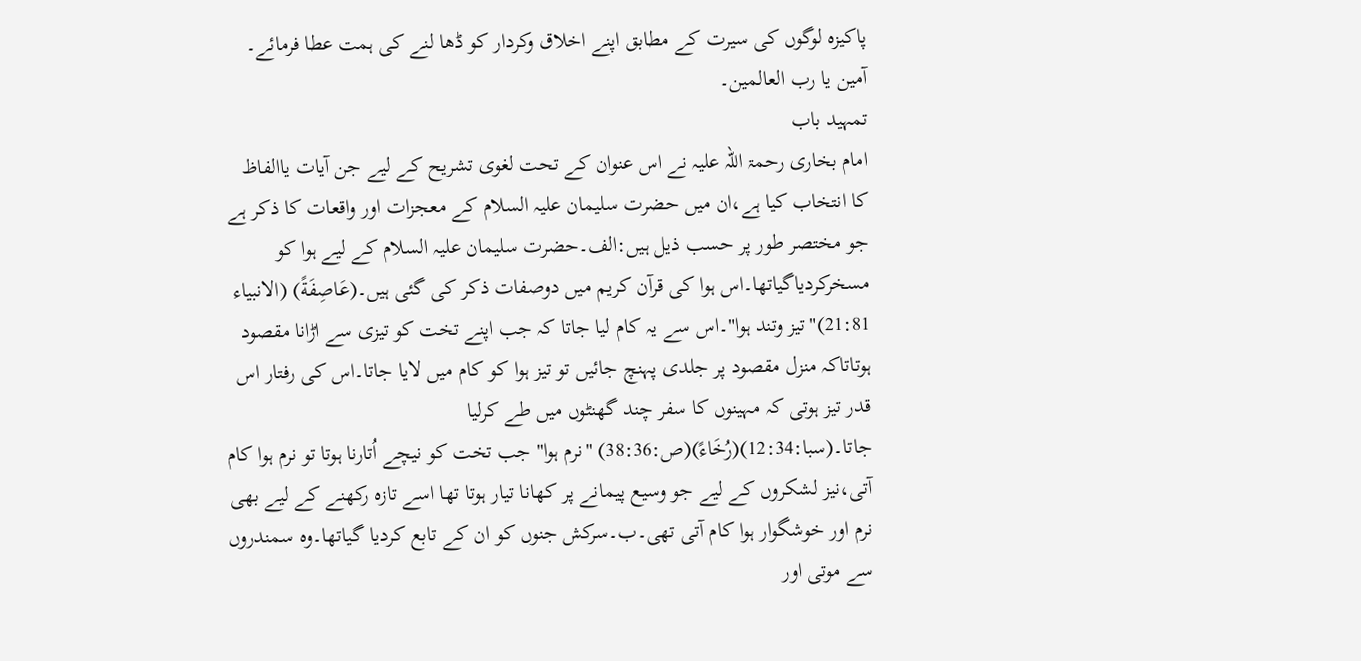پاکیزہ لوگوں کی سیرت کے مطابق اپنے اخلاق وکردار کو ڈھا لنے کی ہمت عطا فرمائے۔ آمین یا رب العالمین۔
تمہید باب
امام بخاری رحمۃ اللہ علیہ نے اس عنوان کے تحت لغوی تشریح کے لیے جن آیات یاالفاظ کا انتخاب کیا ہے،ان میں حضرت سلیمان علیہ السلام کے معجزات اور واقعات کا ذکر ہے جو مختصر طور پر حسب ذیل ہیں:الف۔حضرت سلیمان علیہ السلام کے لیے ہوا کو مسخرکردیاگیاتھا۔اس ہوا کی قرآن کریم میں دوصفات ذکر کی گئی ہیں۔(عَاصِفَةً) (الانبیاء 21:81)"تیز وتند ہوا"۔اس سے یہ کام لیا جاتا کہ جب اپنے تخت کو تیزی سے اڑانا مقصود ہوتاتاکہ منزل مقصود پر جلدی پہنچ جائیں تو تیز ہوا کو کام میں لایا جاتا۔اس کی رفتار اس قدر تیز ہوتی کہ مہینوں کا سفر چند گھنٹوں میں طے کرلیا جاتا۔(سبا:12:34)(رُخَاءً)(ص:38:36) "نرم ہوا" جب تخت کو نیچے اُتارنا ہوتا تو نرم ہوا کام آتی،نیز لشکروں کے لیے جو وسیع پیمانے پر کھانا تیار ہوتا تھا اسے تازہ رکھنے کے لیے بھی نرم اور خوشگوار ہوا کام آتی تھی۔ب۔سرکش جنوں کو ان کے تابع کردیا گیاتھا۔وہ سمندروں سے موتی اور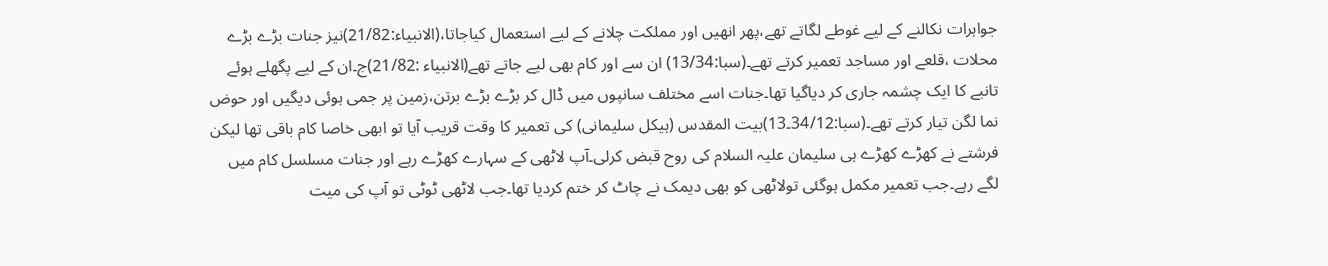جواہرات نکالنے کے لیے غوطے لگاتے تھے،پھر انھیں اور مملکت چلانے کے لیے استعمال کیاجاتا،(الانبیاء:21/82)نیز جنات بڑے بڑے محلات ،قلعے اور مساجد تعمیر کرتے تھے۔(سبا:13/34) ان سے اور کام بھی لیے جاتے تھے(الانبیاء :21/82)ج۔ان کے لیے پگھلے ہوئے تانبے کا ایک چشمہ جاری کر دیاگیا تھا۔جنات اسے مختلف سانپوں میں ڈال کر بڑے بڑے برتن،زمین پر جمی ہوئی دیگیں اور حوض نما لگن تیار کرتے تھے۔(سبا:34/12۔13)بیت المقدس (ہیکل سلیمانی) کی تعمیر کا وقت قریب آیا تو ابھی خاصا کام باقی تھا لیکن فرشتے نے کھڑے کھڑے ہی سلیمان علیہ السلام کی روح قبض کرلی۔آپ لاٹھی کے سہارے کھڑے رہے اور جنات مسلسل کام میں لگے رہے۔جب تعمیر مکمل ہوگئی تولاٹھی کو بھی دیمک نے چاٹ کر ختم کردیا تھا۔جب لاٹھی ٹوٹی تو آپ کی میت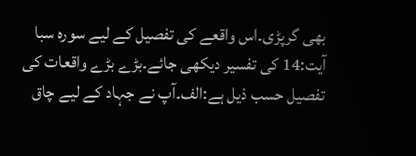بھی گرپڑی۔اس واقعے کی تفصیل کے لیے سورہ سبا آیت:14 کی تفسیر دیکھی جائے۔بڑے بڑے واقعات کی تفصیل حسب ذیل ہے:الف۔آپ نے جہاد کے لیے چاق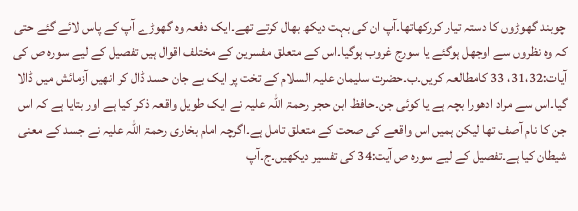چوبند گھوڑوں کا دستہ تیار کررکھاتھا۔آپ ان کی بہت دیکھ بھال کرتے تھے۔ایک دفعہ وہ گھوڑے آپ کے پاس لائے گئے حتی کہ وہ نظروں سے اوجھل ہوگئے یا سورج غروب ہوگیا۔اس کے متعلق مفسرین کے مختلف اقوال ہیں تفصیل کے لیے سورہ ص کی آیات:31،32، 33 کامطالعہ کریں۔ب۔حضرت سلیمان علیہ السلام کے تخت پر ایک بے جان حسد ڈال کر انھیں آزمائش میں ڈالا گیا۔اس سے مراد ادھورا بچہ ہے یا کوئی جن۔حافظ ابن حجر رحمۃ اللہ علیہ نے ایک طویل واقعہ ذکر کیا ہے اور بتایا ہے کہ اس جن کا نام آصف تھا لیکن ہمیں اس واقعے کی صحت کے متعلق تامل ہے۔اگرچہ امام بخاری رحمۃ اللہ علیہ نے جسد کے معنی شیطان کیا ہے۔تفصیل کے لیے سورہ ص آیت:34 کی تفسیر دیکھیں۔ج۔آپ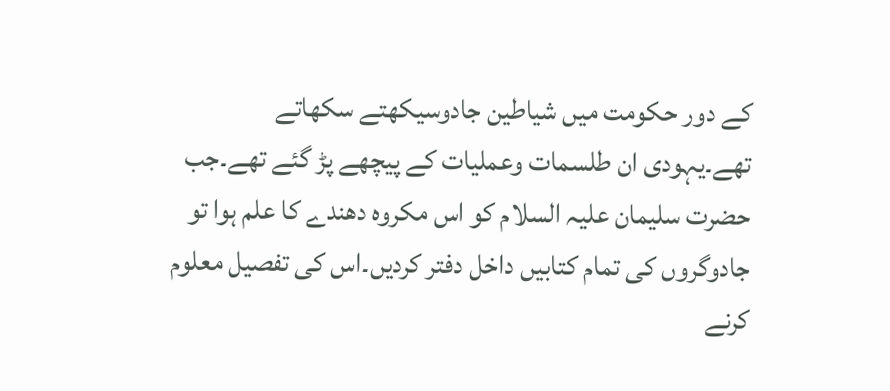کے دور حکومت میں شیاطین جادوسیکھتے سکھاتے تھے۔یہودی ان طلسمات وعملیات کے پیچھے پڑ گئے تھے۔جب حضرت سلیمان علیہ السلام کو اس مکروہ دھندے کا علم ہوا تو جادوگروں کی تمام کتابیں داخل دفتر کردیں۔اس کی تفصیل معلوم کرنے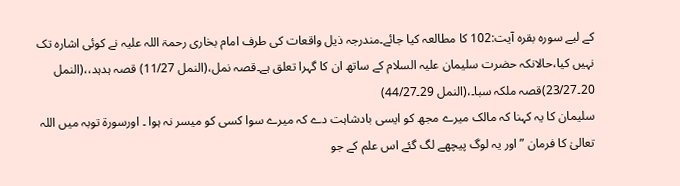کے لیے سورہ بقرہ آیت:102 کا مطالعہ کیا جائے۔مندرجہ ذیل واقعات کی طرف امام بخاری رحمۃ اللہ علیہ نے کوئی اشارہ تک نہیں کیا،حالانکہ حضرت سلیمان علیہ السلام کے ساتھ ان کا گہرا تعلق ہے۔قصہ نمل،(النمل 11/27) قصہ ہدہد،،(النمل 20۔23/27)قصہ ملکہ سبا۔،(النمل 29۔44/27)
سلیمان کا یہ کہنا کہ مالک میرے مجھ کو ایسی بادشاہت دے کہ میرے سوا کسی کو میسر نہ ہوا ۔ اورسورۃ توبہ میں اللہ تعالیٰ کا فرمان ” اور یہ لوگ پیچھے لگ گئے اس علم کے جو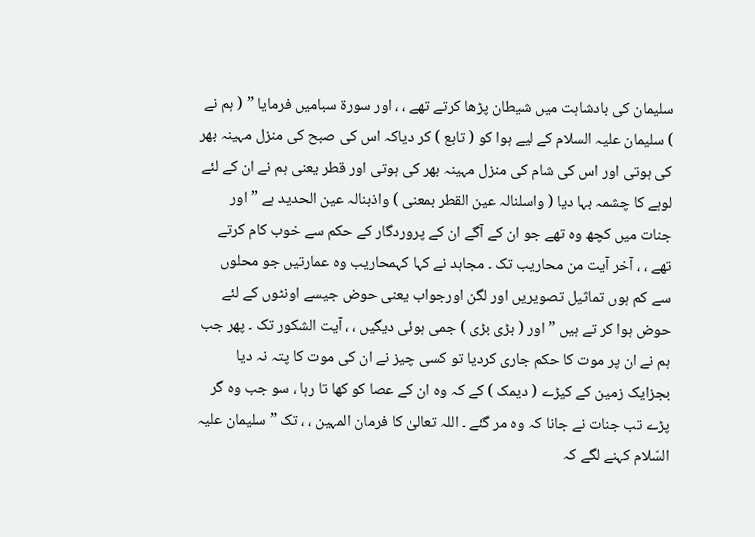سلیمان کی بادشاہت میں شیطان پڑھا کرتے تھے ، ، اور سورۃ سبامیں فرمایا ” ( ہم نے ) سلیمان علیہ السلام کے لیے ہوا کو ( تابع ) کر دیاکہ اس کی صبح کی منزل مہینہ بھر کی ہوتی اور اس کی شام کی منزل مہینہ بھر کی ہوتی اور قطر یعنی ہم نے ان کے لئے لوہے کا چشمہ بہا دیا ( واسلنالہ عین القطر بمعنی ) واذبنالہ عین الحدید ہے ” اور جنات میں کچھ وہ تھے جو ان کے آگے ان کے پروردگار کے حکم سے خوب کام کرتے تھے ، ، آخر آیت من محاریب تک ۔ مجاہد نے کہا کہمحاریب وہ عمارتیں جو محلوں سے کم ہوں تماثیل تصویریں اور لگن اورجواب یعنی حوض جیسے اونٹوں کے لئے حوض ہوا کر تے ہیں ” اور ( بڑی بڑی ) جمی ہوئی دیگیں ، ، آیت الشکور تک ۔ پھر جب ہم نے ان پر موت کا حکم جاری کردیا تو کسی چیز نے ان کی موت کا پتہ نہ دیا بجزایک زمین کے کیڑے ( دیمک ) کے کہ وہ ان کے عصا کو کھا تا رہا ، سو جب وہ گر پڑے تب جنات نے جانا کہ وہ مر گئے ۔ اللہ تعالیٰ کا فرمان المہین ، ، تک ” سلیمان علیہ السّلام کہنے لگے کہ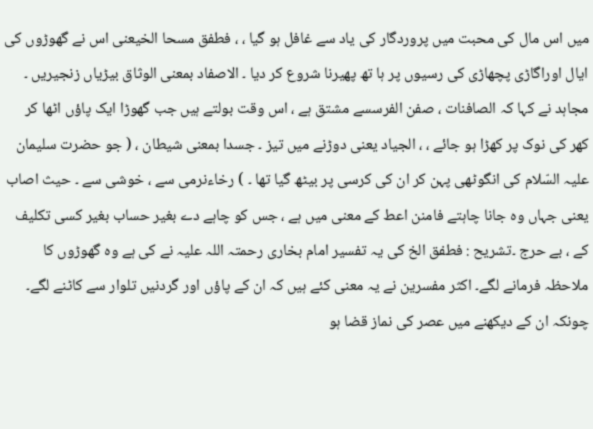میں اس مال کی محبت میں پروردگار کی یاد سے غافل ہو گیا ، ، فطفق مسحا الخیعنی اس نے گھوڑوں کی ایال اوراگاڑی پچھاڑی کی رسیوں پر ہا تھ پھیرنا شروع کر دیا ۔ الاصفاد بمعنی الوثاق بیڑیاں زنجیریں ۔ مجاہد نے کہا کہ الصافنات ، صفن الفرسسے مشتق ہے ، اس وقت بولتے ہیں جب گھوڑا ایک پاؤں اٹھا کر کھر کی نوک پر کھڑا ہو جائے ، ، الجیاد یعنی دوڑنے میں تیز ۔ جسدا بمعنی شیطان ، ( جو حضرت سلیمان علیہ السّلام کی انگوٹھی پہن کر ان کی کرسی پر بیٹھ گیا تھا ۔ ) رخاءنرمی سے ، خوشی سے ۔ حیث اصاب یعنی جہاں وہ جانا چاہتے فامنن اعط کے معنی میں ہے ، جس کو چاہے دے بغیر حساب بغیر کسی تکلیف کے ، بے حرج ۔تشریح : فطفق الخ کی یہ تفسیر امام بخاری رحمتہ اللہ علیہ نے کی ہے وہ گھوڑوں کا ملاحظہ فرمانے لگے۔ اکثر مفسرین نے یہ معنی کئے ہیں کہ ان کے پاؤں اور گردنیں تلوار سے کاٹنے لگے۔ چونکہ ان کے دیکھنے میں عصر کی نماز قضا ہو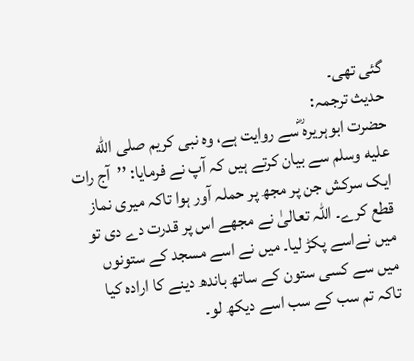گئی تھی۔
حدیث ترجمہ:
حضرت ابوہریرہ ؓسے روایت ہے، وہ نبی کریم صلى الله عليه وسلم سے بیان کرتے ہیں کہ آپ نے فرمایا: ’’آج رات ایک سرکش جن پر مجھ پر حملہ آور ہوا تاکہ میری نماز قطع کرے۔ اللہ تعالیٰ نے مجھے اس پر قدرت دے دی تو میں نےاسے پکڑ لیا۔ میں نے اسے مسجد کے ستونوں میں سے کسی ستون کے ساتھ باندھ دینے کا ارادہ کیا تاکہ تم سب کے سب اسے دیکھ لو۔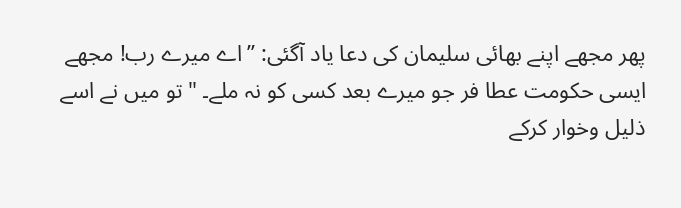پھر مجھے اپنے بھائی سلیمان کی دعا یاد آگئی: ’’اے میرے رب! مجھے ایسی حکومت عطا فر جو میرے بعد کسی کو نہ ملے۔ "تو میں نے اسے ذلیل وخوار کرکے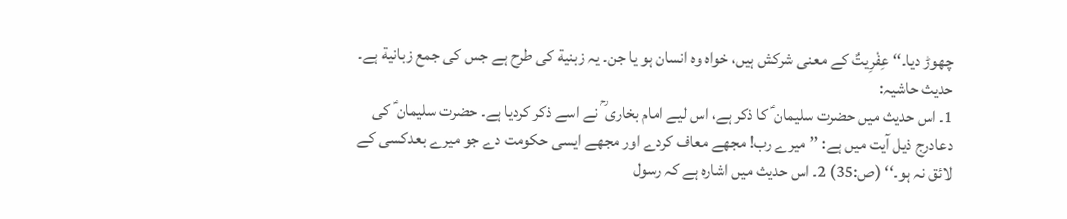چھوڑ دیا۔‘‘ عِفْرِيتٌ کے معنی شرکش ہیں، خواہ وہ انسان ہو یا جن۔ یہ زبنية کی طرح ہے جس کی جمع زبانية ہے۔
حدیث حاشیہ:
1۔ اس حدیث میں حضرت سلیمان ؑ کا ذکر ہے، اس لیے امام بخاری ؒ نے اسے ذکر کردیا ہے۔ حضرت سلیمان ؑ کی دعادرج ذیل آیت میں ہے: ’’میرے رب! مجھے معاف کردے اور مجھے ایسی حکومت دے جو میرے بعدکسی کے لائق نہ ہو۔‘‘ (ص:35) 2۔ اس حدیث میں اشارہ ہے کہ رسول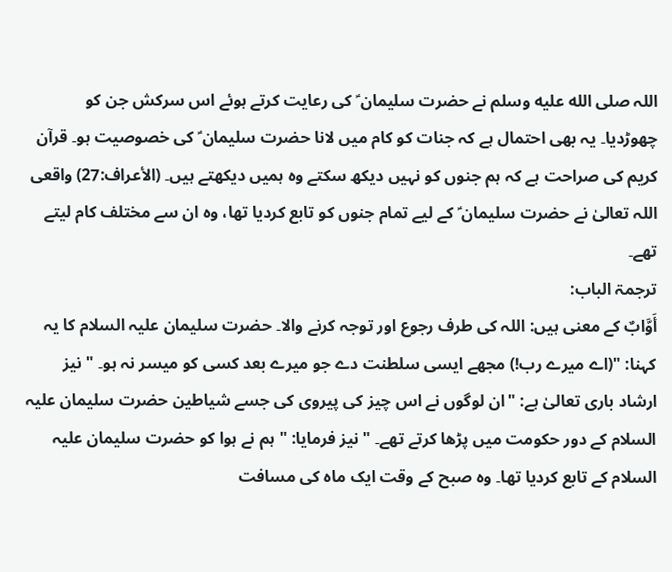اللہ صلى الله عليه وسلم نے حضرت سلیمان ؑ کی رعایت کرتے ہوئے اس سرکش جن کو چھوڑدیا۔ یہ بھی احتمال ہے کہ جنات کو کام میں لانا حضرت سلیمان ؑ کی خصوصیت ہو۔ قرآن کریم کی صراحت ہے کہ ہم جنوں کو نہیں دیکھ سکتے وہ ہمیں دیکھتے ہیں۔ (الأعراف:27) واقعی اللہ تعالیٰ نے حضرت سلیمان ؑ کے لیے تمام جنوں کو تابع کردیا تھا، وہ ان سے مختلف کام لیتے تھے۔
ترجمۃ الباب:
أَوَّابٌ کے معنی ہیں: اللہ کی طرف رجوع اور توجہ کرنے والا۔ حضرت سلیمان علیہ السلام کا یہ کہنا: "(اے میرے رب!) مجھے ایسی سلطنت دے جو میرے بعد کسی کو میسر نہ ہو۔ "نیز ارشاد باری تعالیٰ ہے: "ان لوگوں نے اس چیز کی پیروی کی جسے شیاطین حضرت سلیمان علیہ السلام کے دور حکومت میں پڑھا کرتے تھے۔ "نیز فرمایا: " ہم نے ہوا کو حضرت سلیمان علیہ السلام کے تابع کردیا تھا۔ وہ صبح کے وقت ایک ماہ کی مسافت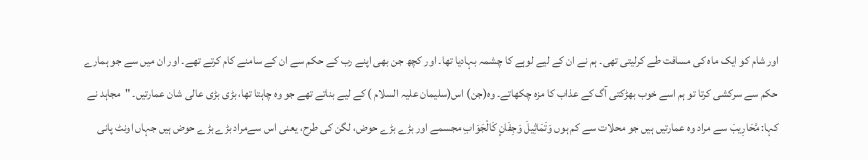اور شام کو ایک ماہ کی مسافت طے کرلیتی تھی۔ ہم نے ان کے لیے لوہے کا چشمہ بہادیا تھا۔ اور کچھ جن بھی اپنے رب کے حکم سے ان کے سامنے کام کرتے تھے۔ اور ان میں سے جو ہمارے حکم سے سرکشی کرتا تو ہم اسے خوب بھڑکتی آگ کے عذاب کا مزہ چکھاتے۔ وہ(جن) اس(سلیمان علیہ السلام ) کے لیے بناتے تھے جو وہ چاہتا تھا، بڑی بڑی عالی شان عمارتیں۔ "مجاہد نے کہا: مَّحَارِيبَ سے مراد وہ عمارتیں ہیں جو محلات سے کم ہوں وَتَمَاثِيلَ وَجِفَانٍ كَالْجَوَابِ مجسمے اور بڑے بڑے حوض، لگن کی طرح، یعنی اس سےمراد بڑے بڑے حوض ہیں جہاں اونٹ پانی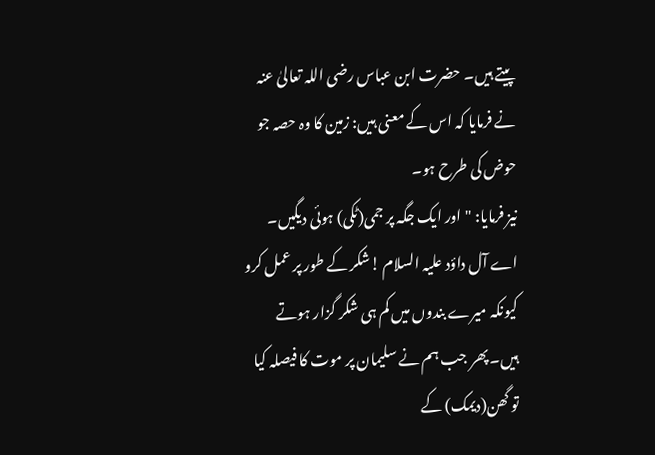پیتے ہیں۔ حضرت ابن عباس رضی اللہ تعالیٰ عنہ نے فرمایا کہ اس کے معنی ہیں: زمین کا وہ حصہ جو حوض کی طرح ہو۔
نیز فرمایا: "اور ایک جگہ پر جمی(ٹکی) ہوئی دیگیں۔ اے آل داؤد علیہ السلام !شکر کے طور پر عمل کرو کیونکہ میرے بندوں میں کم ہی شکر گزار ہوتے ہیں۔ پھر جب ہم نے سلیمان پر موت کا فیصلہ کیا تو گھن(دیمک) کے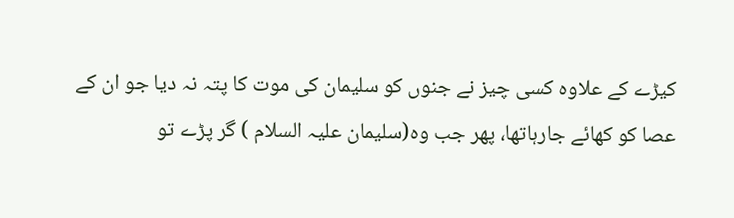کیڑے کے علاوہ کسی چیز نے جنوں کو سلیمان کی موت کا پتہ نہ دیا جو ان کے عصا کو کھائے جارہاتھا، پھر جب وہ(سلیمان علیہ السلام ) گر پڑے تو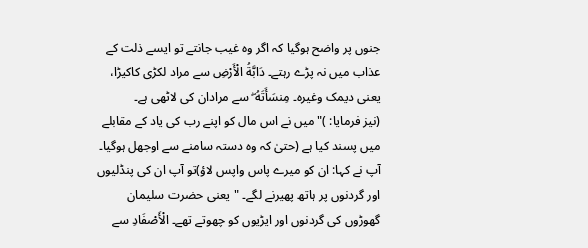جنوں پر واضح ہوگیا کہ اگر وہ غیب جانتے تو ایسے ذلت کے عذاب میں نہ پڑے رہتے۔ دَابَّةُ الْأَرْضِ سے مراد لکڑی کاکیڑا، یعنی دیمک وغیرہ۔ مِنسَأَتَهُ ۖ سے مرادان کی لاٹھی ہے۔
(نیز فرمایا: )"میں نے اس مال کو اپنے رب کی یاد کے مقابلے میں پسند کیا ہے (حتیٰ کہ وہ دستہ سامنے سے اوجھل ہوگیا۔ آپ نے کہا: ان کو میرے پاس واپس لاؤ)تو آپ ان کی پنڈلیوں اور گردنوں پر ہاتھ پھیرنے لگے۔ "یعنی حضرت سلیمان گھوڑوں کی گردنوں اور ایڑیوں کو چھوتے تھے۔ الْأَصْفَادِ سے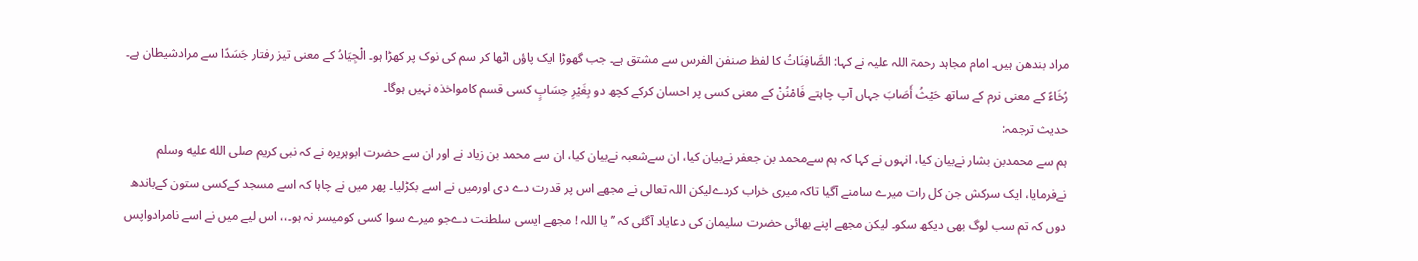مراد بندھن ہیں۔ امام مجاہد رحمۃ اللہ علیہ نے کہا: الصَّافِنَاتُ کا لفظ صنفن الفرس سے مشتق ہے۔ جب گھوڑا ایک پاؤں اٹھا کر سم کی نوک پر کھڑا ہو۔ الْجِيَادُ کے معنی تیز رفتار جَسَدًا سے مرادشیطان ہے۔ رُخَاءً کے معنی نرم کے ساتھ حَيْثُ أَصَابَ جہاں آپ چاہتے فَامْنُنْ کے معنی کسی پر احسان کرکے کچھ دو بِغَيْرِ حِسَابٍ کسی قسم کامواخذہ نہیں ہوگا۔
حدیث ترجمہ:
ہم سے محمدبن بشار نےبیان کیا، انہوں نے کہا کہ ہم سےمحمد بن جعفر نےبیان کیا، ان سےشعبہ نےبیان کیا، ان سے محمد بن زیاد نے اور ان سے حضرت ابوہریرہ نے کہ نبی کریم صلى الله عليه وسلم نےفرمایا، ایک سرکش جن کل رات میرے سامنے آگیا تاکہ میری خراب کردےلیکن اللہ تعالی نے مجھے اس پر قدرت دے دی اورمیں نے اسے بکڑلیا۔ پھر میں نے چاہا کہ اسے مسجد کےکسی ستون کےباندھ دوں کہ تم سب لوگ بھی دیکھ سکو۔ لیکن مجھے اپنے بھائی حضرت سلیمان کی دعایاد آگئی کہ ’’یا اللہ ! مجھے ایسی سلطنت دےجو میرے سوا کسی کومیسر نہ ہو۔،، اس لیے میں نے اسے نامرادواپس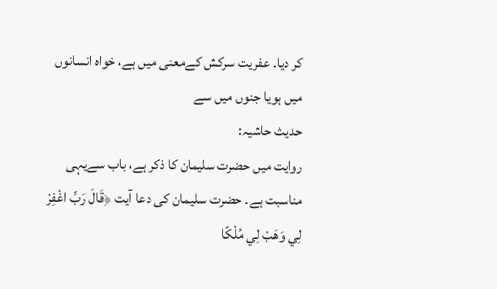کر دیا۔ عفریت سرکش کےمعنی میں ہے، خواہ انسانوں میں ہویا جنوں میں سے
حدیث حاشیہ:
روایت میں حضرت سلیمان کا ذکر ہے، باب سےیہی مناسبت ہے۔ حضرت سلیمان کی دعا آیت ﴿قَالَ رَبِّ اغْفِرْ لِي وَهَبْ لِي مُلْكًا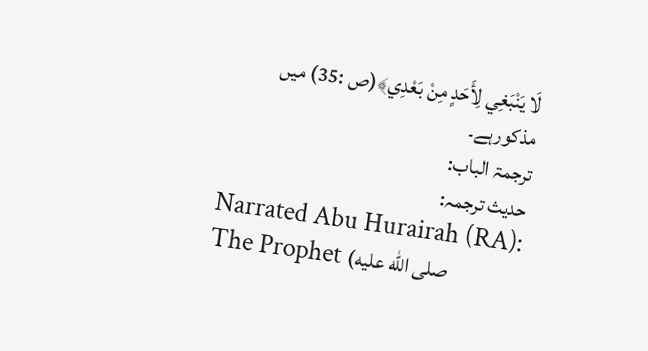لَا يَنْبَغِي لِأَحَدٍ مِنْ بَعْدِي﴾(ص :35) میں مذکورہے۔
ترجمۃ الباب:
حدیث ترجمہ:
Narrated Abu Hurairah (RA): The Prophet (صلى الله عليه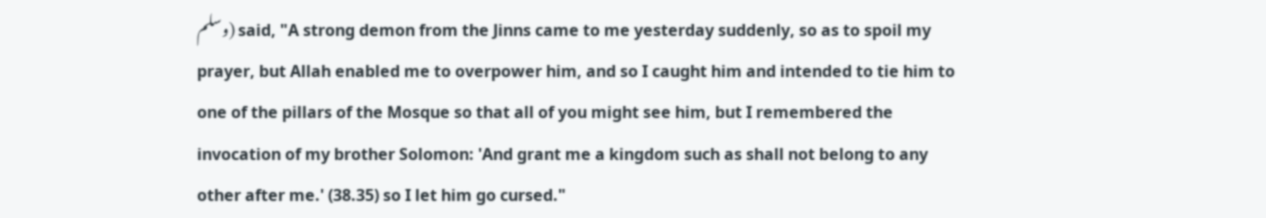وسلم) said, "A strong demon from the Jinns came to me yesterday suddenly, so as to spoil my prayer, but Allah enabled me to overpower him, and so I caught him and intended to tie him to one of the pillars of the Mosque so that all of you might see him, but I remembered the invocation of my brother Solomon: 'And grant me a kingdom such as shall not belong to any other after me.' (38.35) so I let him go cursed."